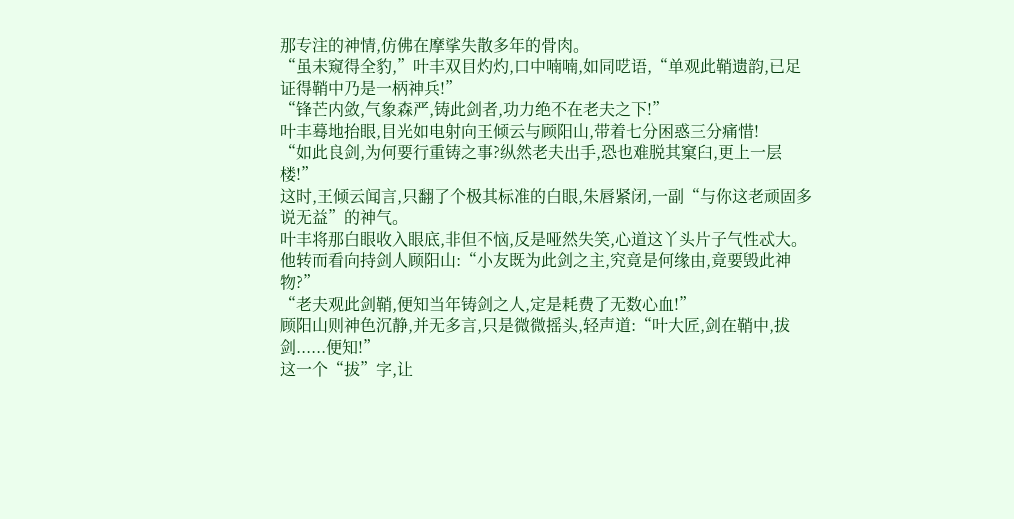那专注的神情,仿佛在摩挲失散多年的骨肉。
“虽未窥得全豹,”叶丰双目灼灼,口中喃喃,如同呓语,“单观此鞘遗韵,已足证得鞘中乃是一柄神兵!”
“锋芒内敛,气象森严,铸此剑者,功力绝不在老夫之下!”
叶丰蓦地抬眼,目光如电射向王倾云与顾阳山,带着七分困惑三分痛惜!
“如此良剑,为何要行重铸之事?纵然老夫出手,恐也难脱其窠臼,更上一层楼!”
这时,王倾云闻言,只翻了个极其标准的白眼,朱唇紧闭,一副“与你这老顽固多说无益”的神气。
叶丰将那白眼收入眼底,非但不恼,反是哑然失笑,心道这丫头片子气性忒大。
他转而看向持剑人顾阳山:“小友既为此剑之主,究竟是何缘由,竟要毁此神物?”
“老夫观此剑鞘,便知当年铸剑之人,定是耗费了无数心血!”
顾阳山则神色沉静,并无多言,只是微微摇头,轻声道:“叶大匠,剑在鞘中,拔剑......便知!”
这一个“拔”字,让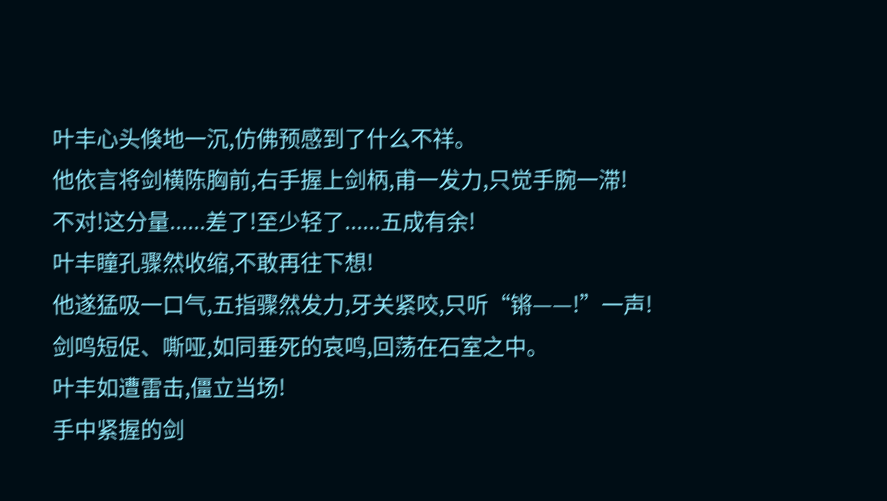叶丰心头倏地一沉,仿佛预感到了什么不祥。
他依言将剑横陈胸前,右手握上剑柄,甫一发力,只觉手腕一滞!
不对!这分量......差了!至少轻了......五成有余!
叶丰瞳孔骤然收缩,不敢再往下想!
他遂猛吸一口气,五指骤然发力,牙关紧咬,只听“锵——!”一声!
剑鸣短促、嘶哑,如同垂死的哀鸣,回荡在石室之中。
叶丰如遭雷击,僵立当场!
手中紧握的剑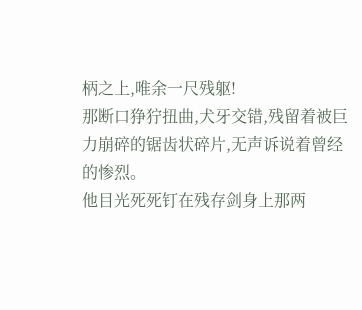柄之上,唯余一尺残躯!
那断口狰狞扭曲,犬牙交错,残留着被巨力崩碎的锯齿状碎片,无声诉说着曾经的惨烈。
他目光死死钉在残存剑身上那两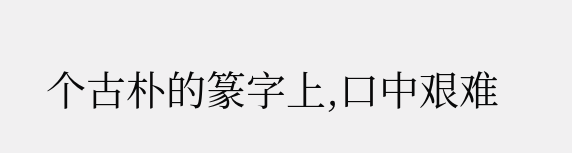个古朴的篆字上,口中艰难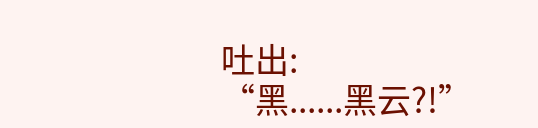吐出:
“黑......黑云?!”